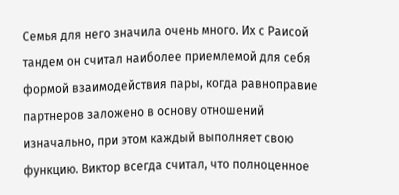Семья для него значила очень много. Их с Раисой тандем он считал наиболее приемлемой для себя формой взаимодействия пары, когда равноправие партнеров заложено в основу отношений изначально, при этом каждый выполняет свою функцию. Виктор всегда считал, что полноценное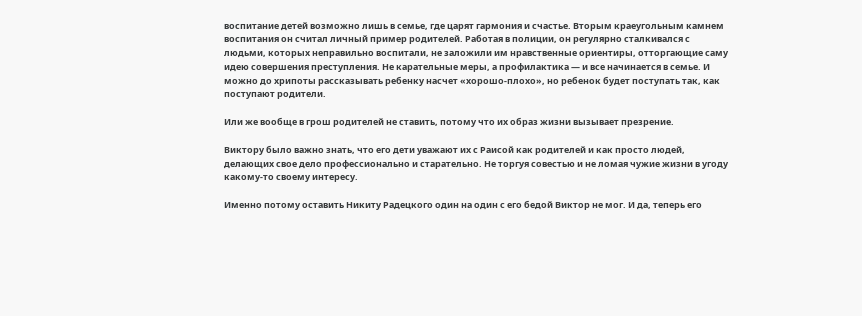воспитание детей возможно лишь в семье, где царят гармония и счастье. Вторым краеугольным камнем воспитания он считал личный пример родителей. Работая в полиции, он регулярно сталкивался с людьми, которых неправильно воспитали, не заложили им нравственные ориентиры, отторгающие саму идею совершения преступления. Не карательные меры, а профилактика — и все начинается в семье. И можно до хрипоты рассказывать ребенку насчет «хорошо-плохо», но ребенок будет поступать так, как поступают родители.

Или же вообще в грош родителей не ставить, потому что их образ жизни вызывает презрение.

Виктору было важно знать, что его дети уважают их с Раисой как родителей и как просто людей, делающих свое дело профессионально и старательно. Не торгуя совестью и не ломая чужие жизни в угоду какому-то своему интересу.

Именно потому оставить Никиту Радецкого один на один с его бедой Виктор не мог. И да, теперь его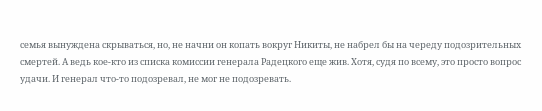семья вынуждена скрываться, но, не начни он копать вокруг Никиты, не набрел бы на череду подозрительных смертей. А ведь кое-кто из списка комиссии генерала Радецкого еще жив. Хотя, судя по всему, это просто вопрос удачи. И генерал что-то подозревал, не мог не подозревать.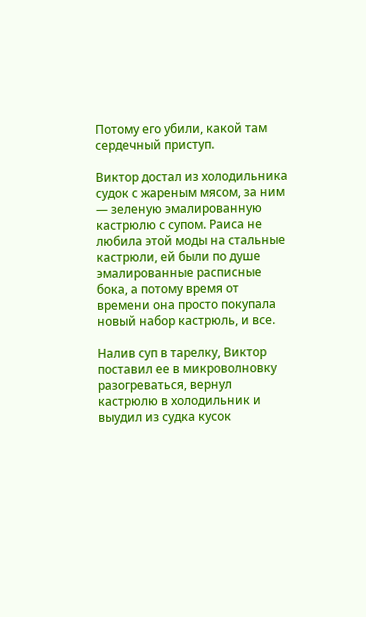Потому его убили, какой там сердечный приступ.

Виктор достал из холодильника судок с жареным мясом, за ним — зеленую эмалированную кастрюлю с супом. Раиса не любила этой моды на стальные кастрюли, ей были по душе эмалированные расписные бока, а потому время от времени она просто покупала новый набор кастрюль, и все.

Налив суп в тарелку, Виктор поставил ее в микроволновку разогреваться, вернул кастрюлю в холодильник и выудил из судка кусок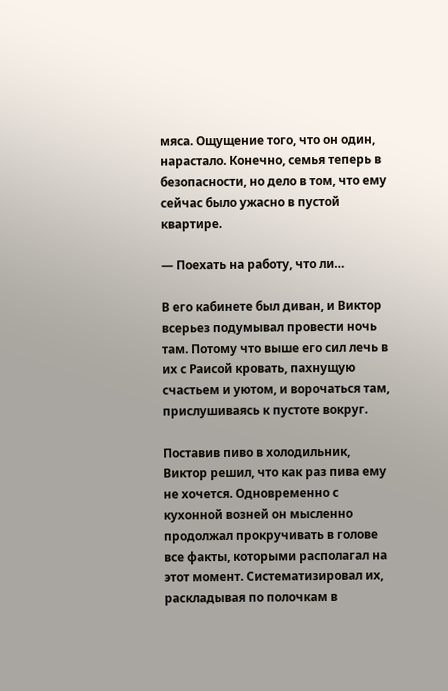мяса. Ощущение того, что он один, нарастало. Конечно, семья теперь в безопасности, но дело в том, что ему сейчас было ужасно в пустой квартире.

— Поехать на работу, что ли…

В его кабинете был диван, и Виктор всерьез подумывал провести ночь там. Потому что выше его сил лечь в их с Раисой кровать, пахнущую счастьем и уютом, и ворочаться там, прислушиваясь к пустоте вокруг.

Поставив пиво в холодильник, Виктор решил, что как раз пива ему не хочется. Одновременно с кухонной возней он мысленно продолжал прокручивать в голове все факты, которыми располагал на этот момент. Систематизировал их, раскладывая по полочкам в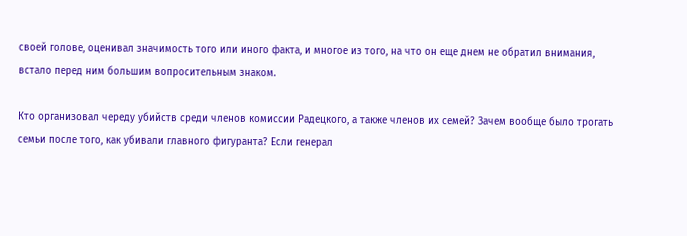своей голове, оценивал значимость того или иного факта, и многое из того, на что он еще днем не обратил внимания, встало перед ним большим вопросительным знаком.

Кто организовал череду убийств среди членов комиссии Радецкого, а также членов их семей? Зачем вообще было трогать семьи после того, как убивали главного фигуранта? Если генерал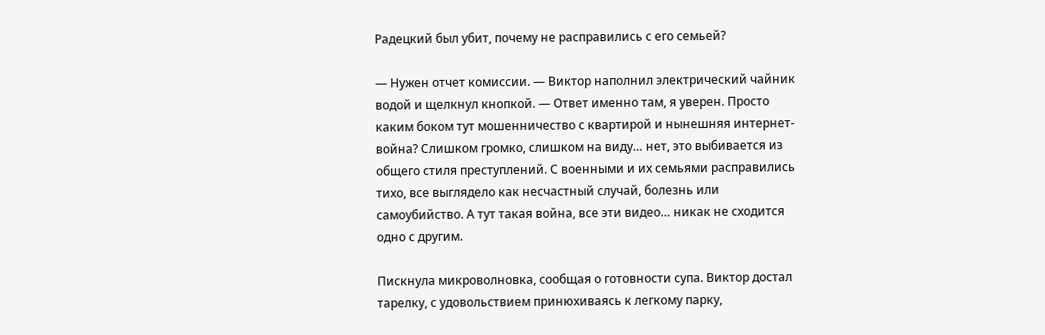Радецкий был убит, почему не расправились с его семьей?

— Нужен отчет комиссии. — Виктор наполнил электрический чайник водой и щелкнул кнопкой. — Ответ именно там, я уверен. Просто каким боком тут мошенничество с квартирой и нынешняя интернет-война? Слишком громко, слишком на виду… нет, это выбивается из общего стиля преступлений. С военными и их семьями расправились тихо, все выглядело как несчастный случай, болезнь или самоубийство. А тут такая война, все эти видео… никак не сходится одно с другим.

Пискнула микроволновка, сообщая о готовности супа. Виктор достал тарелку, с удовольствием принюхиваясь к легкому парку,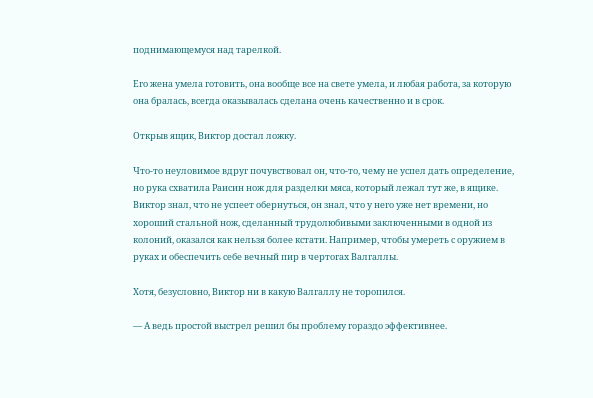поднимающемуся над тарелкой.

Его жена умела готовить, она вообще все на свете умела, и любая работа, за которую она бралась, всегда оказывалась сделана очень качественно и в срок.

Открыв ящик, Виктор достал ложку.

Что-то неуловимое вдруг почувствовал он, что-то, чему не успел дать определение, но рука схватила Раисин нож для разделки мяса, который лежал тут же, в ящике. Виктор знал, что не успеет обернуться, он знал, что у него уже нет времени, но хороший стальной нож, сделанный трудолюбивыми заключенными в одной из колоний, оказался как нельзя более кстати. Например, чтобы умереть с оружием в руках и обеспечить себе вечный пир в чертогах Валгаллы.

Хотя, безусловно, Виктор ни в какую Валгаллу не торопился.

— А ведь простой выстрел решил бы проблему гораздо эффективнее.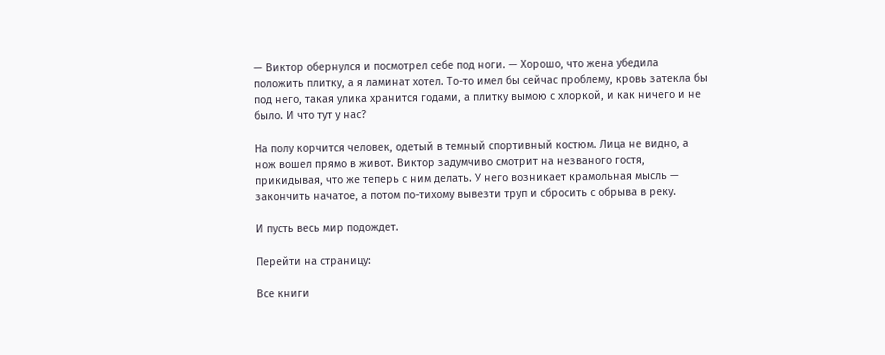— Виктор обернулся и посмотрел себе под ноги. — Хорошо, что жена убедила положить плитку, а я ламинат хотел. То-то имел бы сейчас проблему, кровь затекла бы под него, такая улика хранится годами, а плитку вымою с хлоркой, и как ничего и не было. И что тут у нас?

На полу корчится человек, одетый в темный спортивный костюм. Лица не видно, а нож вошел прямо в живот. Виктор задумчиво смотрит на незваного гостя, прикидывая, что же теперь с ним делать. У него возникает крамольная мысль — закончить начатое, а потом по-тихому вывезти труп и сбросить с обрыва в реку.

И пусть весь мир подождет.

Перейти на страницу:

Все книги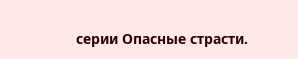серии Опасные страсти.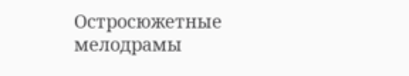Остросюжетные мелодрамы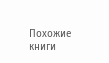Похожие книги